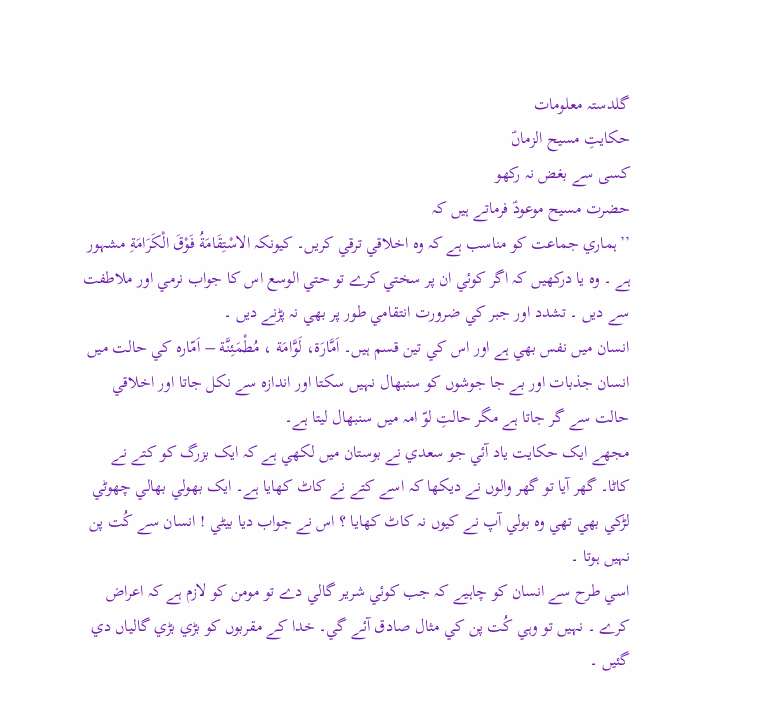گلدستہ معلومات
حکایتِ مسیح الزماںؑ
کسی سے بغض نہ رکھو
حضرت مسیح موعودؑ فرماتے ہیں کہ
’’ہماري جماعت کو مناسب ہے کہ وہ اخلاقي ترقي کريں۔ کيونکہ الاسْتِقَامَةُ فَوْقَ الْكَرَامَةِ مشہور ہے ۔ وہ يا درکھيں کہ اگر کوئي ان پر سختي کرے تو حتي الوسع اس کا جواب نرمي اور ملاطفت سے ديں ۔ تشدد اور جبر کي ضرورت انتقامي طور پر بھي نہ پڑنے ديں ۔
انسان ميں نفس بھي ہے اور اس کي تين قسم ہيں۔ اَمَّارَة، لَوَّامَة ، مُطْمَئِنَّة – اَمّارہ کي حالت ميں انسان جذبات اور بے جا جوشوں کو سنبھال نہيں سکتا اور اندازہ سے نکل جاتا اور اخلاقي حالت سے گر جاتا ہے مگر حالتِ لوّ امہ ميں سنبھال ليتا ہے۔
مجھے ايک حکايت ياد آئي جو سعدي نے بوستان ميں لکھي ہے کہ ايک بزرگ کو کتے نے کاٹا۔ گھر آيا تو گھر والوں نے ديکھا کہ اسے کتے نے کاٹ کھايا ہے۔ ايک بھولي بھالي چھوٹي لڑکي بھي تھي وہ بولي آپ نے کيوں نہ کاٹ کھايا ؟ اس نے جواب ديا بيٹي ! انسان سے کُت پن نہيں ہوتا ۔
اسي طرح سے انسان کو چاہيے کہ جب کوئي شرير گالي دے تو مومن کو لازم ہے کہ اعراض کرے ۔ نہيں تو وہي کُت پن کي مثال صادق آئے گي۔ خدا کے مقربوں کو بڑي بڑي گالياں دي گئيں ۔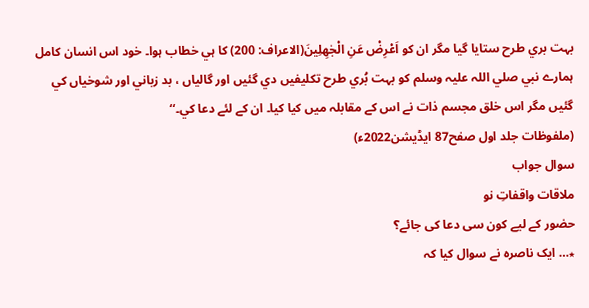بہت بري طرح ستايا گيا مگر ان کو اَعْرِضْ عَنِ الْجٰهِلِينَ(الاعراف: 200) کا ہي خطاب ہوا۔ خود اس انسان کامل ہمارے نبي صلي اللہ عليہ وسلم کو بہت بُري طرح تکليفيں دي گئيں اور گالياں ، بد زباني اور شوخياں کي گئيں مگر اس خلق مجسم ذات نے اس کے مقابلہ ميں کيا کيا۔ ان کے لئے دعا کي۔‘‘
(ملفوظات جلد اول صفح87 ایڈیشن2022ء)
سوال جواب
ملاقات واقفاتِ نو
حضور کے لیے کون سی دعا کی جائے؟
٭… ایک ناصرہ نے سوال کیا کہ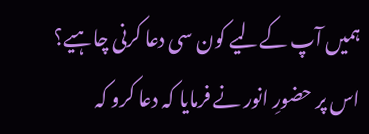ہمیں آپ کےلیے کون سی دعا کرنی چاہیے؟
اس پر حضورِ انور نے فرمایا کہ دعا کرو کہ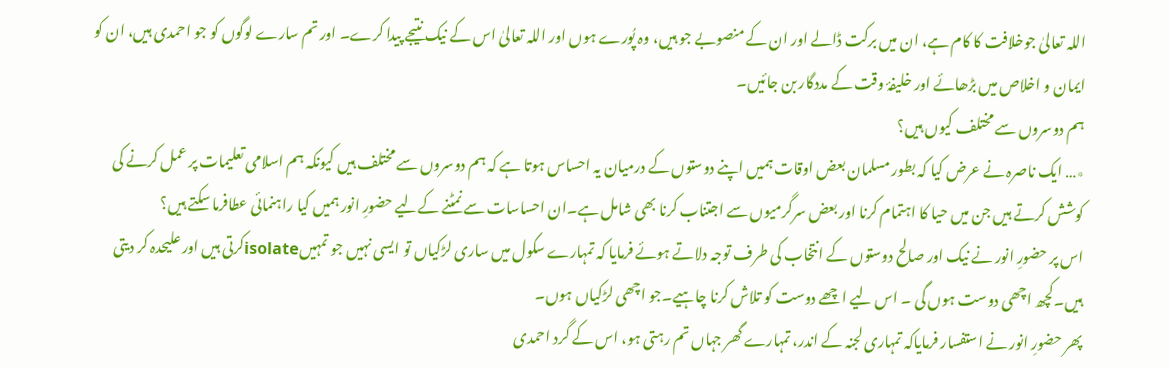اللہ تعالیٰ جوخلافت کا کام ہے، ان میں برکت ڈالے اور ان کے منصوبے جو ہیں، وہ پُورے ہوں اور اللہ تعالیٰ اس کے نیک نتیجے پیدا کرے۔ اور تم سارے لوگوں کو جو احمدی ہیں، ان کو ایمان و اخلاص میں بڑھائے اور خلیفۂ وقت کے مددگار بن جائیں۔
ہم دوسروں سے مختلف کیوں ہیں؟
٭… ایک ناصرہ نے عرض کیا کہ بطور مسلمان بعض اوقات ہمیں اپنے دوستوں کے درمیان یہ احساس ہوتا ہے کہ ہم دوسروں سے مختلف ہیں کیونکہ ہم اسلامی تعلیمات پر عمل کرنے کی کوشش کرتے ہیں جن میں حیا کا اہتمام کرنا اور بعض سرگرمیوں سے اجتناب کرنا بھی شامل ہے۔ان احساسات سے نمٹنے کےلیے حضورِ انور ہمیں کیا راہنمائی عطافرما سکتے ہیں؟
اس پر حضورِ انور نے نیک اور صالح دوستوں کے انتخاب کی طرف توجہ دلاتے ہوئے فرمایا کہ تمہارے سکول میں ساری لڑکیاں تو ایسی نہیں جو تمہیںisolateکرتی ہیں اور علیحدہ کر دیتی ہیں۔کچھ اچھی دوست ہوں گی ۔ اس لیے اچھے دوست کو تلاش کرنا چاہیے۔جو اچھی لڑکیاں ہوں۔
پھر حضورِ انور نے استفسار فرمایاکہ تمہاری لجنہ کے اندر، تمہارے گھر جہاں تم رہتی ہو، اس کے گرد احمدی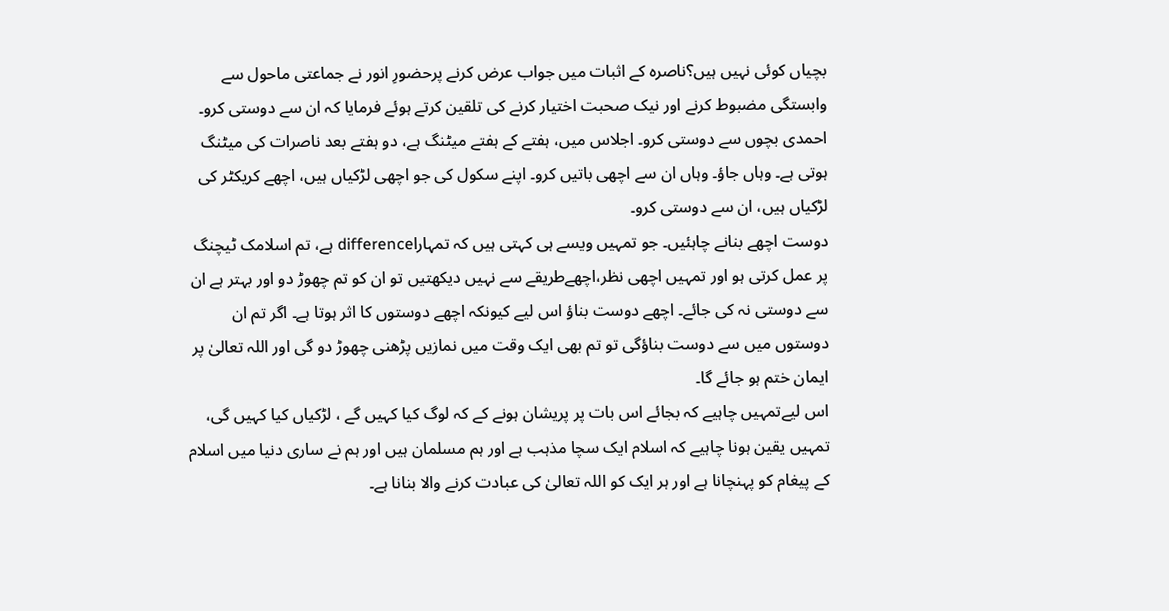بچیاں کوئی نہیں ہیں؟ناصرہ کے اثبات میں جواب عرض کرنے پرحضورِ انور نے جماعتی ماحول سے وابستگی مضبوط کرنے اور نیک صحبت اختیار کرنے کی تلقین کرتے ہوئے فرمایا کہ ان سے دوستی کرو۔ احمدی بچوں سے دوستی کرو۔ اجلاس میں، ہفتے کے ہفتے میٹنگ ہے، دو ہفتے بعد ناصرات کی میٹنگ ہوتی ہے۔ وہاں جاؤ۔ وہاں ان سے اچھی باتیں کرو۔ اپنے سکول کی جو اچھی لڑکیاں ہیں، اچھے کریکٹر کی لڑکیاں ہیں، ان سے دوستی کرو۔
دوست اچھے بنانے چاہئیں۔ جو تمہیں ویسے ہی کہتی ہیں کہ تمہاراdifference ہے، تم اسلامک ٹیچنگ پر عمل کرتی ہو اور تمہیں اچھی نظر،اچھےطریقے سے نہیں دیکھتیں تو ان کو تم چھوڑ دو اور بہتر ہے ان سے دوستی نہ کی جائے۔ اچھے دوست بناؤ اس لیے کیونکہ اچھے دوستوں کا اثر ہوتا ہے۔ اگر تم ان دوستوں میں سے دوست بناؤگی تو تم بھی ایک وقت میں نمازیں پڑھنی چھوڑ دو گی اور اللہ تعالیٰ پر ایمان ختم ہو جائے گا۔
اس لیےتمہیں چاہیے کہ بجائے اس بات پر پریشان ہونے کے کہ لوگ کیا کہیں گے ، لڑکیاں کیا کہیں گی، تمہیں یقین ہونا چاہیے کہ اسلام ایک سچا مذہب ہے اور ہم مسلمان ہیں اور ہم نے ساری دنیا میں اسلام کے پیغام کو پہنچانا ہے اور ہر ایک کو اللہ تعالیٰ کی عبادت کرنے والا بنانا ہے۔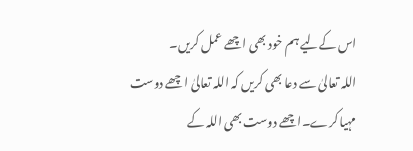اس کےلیے ہم خود بھی اچھے عمل کریں۔
اللہ تعالیٰ سے دعا بھی کریں کہ اللہ تعالیٰ اچھے دوست مہیا کرے۔اچھے دوست بھی اللہ کے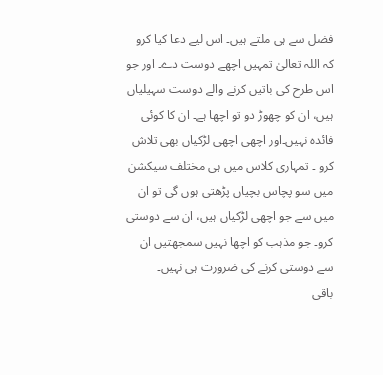فضل سے ہی ملتے ہیں۔ اس لیے دعا کیا کرو کہ اللہ تعالیٰ تمہیں اچھے دوست دے۔ اور جو اس طرح کی باتیں کرنے والے دوست سہیلیاں ہیں، ان کو چھوڑ دو تو اچھا ہے۔ ان کا کوئی فائدہ نہیں۔اور اچھی اچھی لڑکیاں بھی تلاش کرو ۔ تمہاری کلاس میں ہی مختلف سیکشن میں سو پچاس بچیاں پڑھتی ہوں گی تو ان میں سے جو اچھی لڑکیاں ہیں، ان سے دوستی کرو۔ جو مذہب کو اچھا نہیں سمجھتیں ان سے دوستی کرنے کی ضرورت ہی نہیں۔
باقی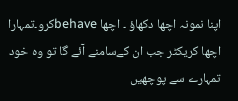اپنا نمونہ اچھا دکھاؤ ۔ اچھا behaveکرو۔تمہارا اچھا کریکٹر جب ان کےسامنے آئے گا تو وہ خود تمہارے سے پوچھیں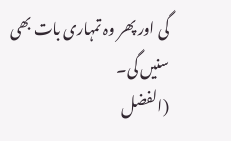گی اور پھر وہ تمہاری بات بھی سنیں گی۔
(الفضل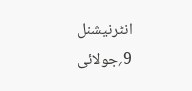انٹرنیشنل 9؍جولائی